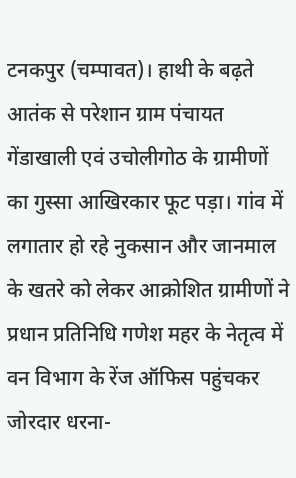टनकपुर (चम्पावत)। हाथी के बढ़ते आतंक से परेशान ग्राम पंचायत गेंडाखाली एवं उचोलीगोठ के ग्रामीणों का गुस्सा आखिरकार फूट पड़ा। गांव में लगातार हो रहे नुकसान और जानमाल के खतरे को लेकर आक्रोशित ग्रामीणों ने प्रधान प्रतिनिधि गणेश महर के नेतृत्व में वन विभाग के रेंज ऑफिस पहुंचकर जोरदार धरना-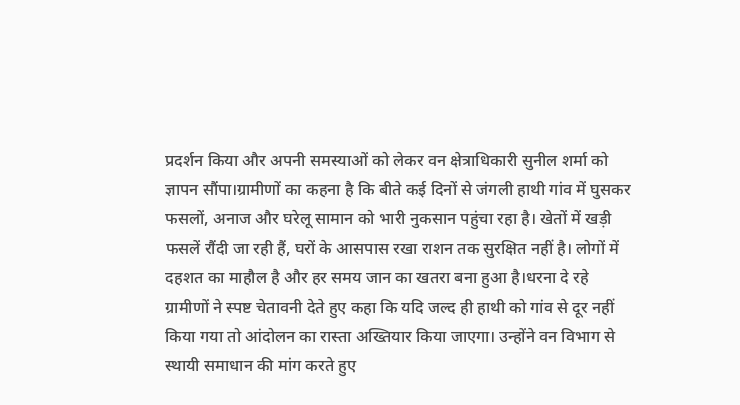प्रदर्शन किया और अपनी समस्याओं को लेकर वन क्षेत्राधिकारी सुनील शर्मा को ज्ञापन सौंपा।ग्रामीणों का कहना है कि बीते कई दिनों से जंगली हाथी गांव में घुसकर फसलों, अनाज और घरेलू सामान को भारी नुकसान पहुंचा रहा है। खेतों में खड़ी फसलें रौंदी जा रही हैं, घरों के आसपास रखा राशन तक सुरक्षित नहीं है। लोगों में दहशत का माहौल है और हर समय जान का खतरा बना हुआ है।धरना दे रहे ग्रामीणों ने स्पष्ट चेतावनी देते हुए कहा कि यदि जल्द ही हाथी को गांव से दूर नहीं किया गया तो आंदोलन का रास्ता अख्तियार किया जाएगा। उन्होंने वन विभाग से स्थायी समाधान की मांग करते हुए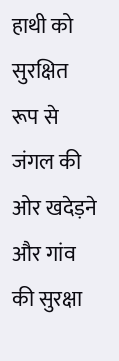हाथी को सुरक्षित रूप से जंगल की ओर खदेड़ने और गांव की सुरक्षा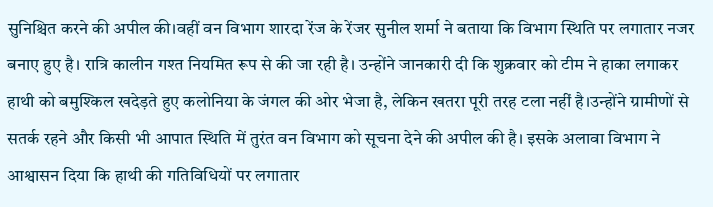सुनिश्चित करने की अपील की।वहीं वन विभाग शारदा रेंज के रेंजर सुनील शर्मा ने बताया कि विभाग स्थिति पर लगातार नजर बनाए हुए है। रात्रि कालीन गश्त नियमित रूप से की जा रही है। उन्होंने जानकारी दी कि शुक्रवार को टीम ने हाका लगाकर हाथी को बमुश्किल खदेड़ते हुए कलोनिया के जंगल की ओर भेजा है, लेकिन खतरा पूरी तरह टला नहीं है।उन्होंने ग्रामीणों से सतर्क रहने और किसी भी आपात स्थिति में तुरंत वन विभाग को सूचना देने की अपील की है। इसके अलावा विभाग ने आश्वासन दिया कि हाथी की गतिविधियों पर लगातार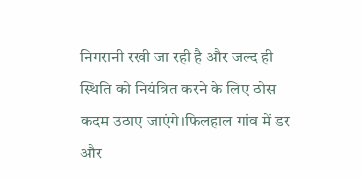निगरानी रखी जा रही है और जल्द ही स्थिति को नियंत्रित करने के लिए ठोस कदम उठाए जाएंगे।फिलहाल गांव में डर और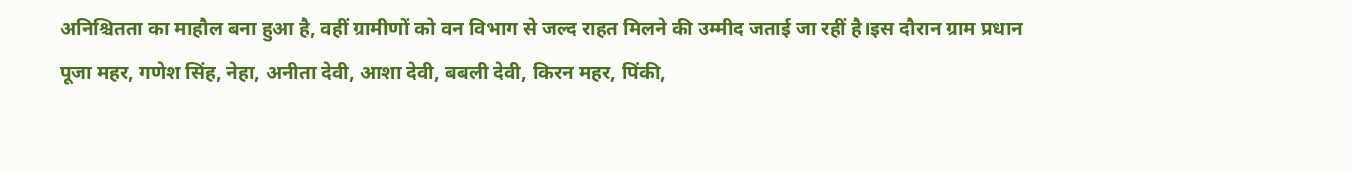अनिश्चितता का माहौल बना हुआ है, वहीं ग्रामीणों को वन विभाग से जल्द राहत मिलने की उम्मीद जताई जा रहीं है।इस दौरान ग्राम प्रधान पूजा महर, गणेश सिंह, नेहा, अनीता देवी, आशा देवी, बबली देवी, किरन महर, पिंकी,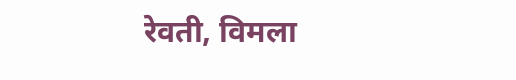रेवती, विमला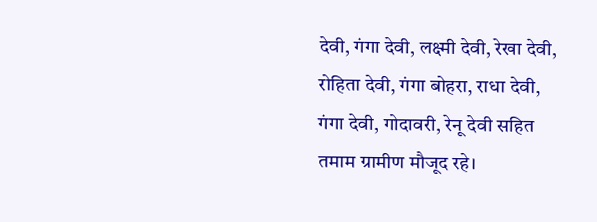देवी, गंगा देवी, लक्ष्मी देवी, रेखा देवी, रोहिता देवी, गंगा बोहरा, राधा देवी, गंगा देवी, गोदावरी, रेनू देवी सहित तमाम ग्रामीण मौजूद रहे।